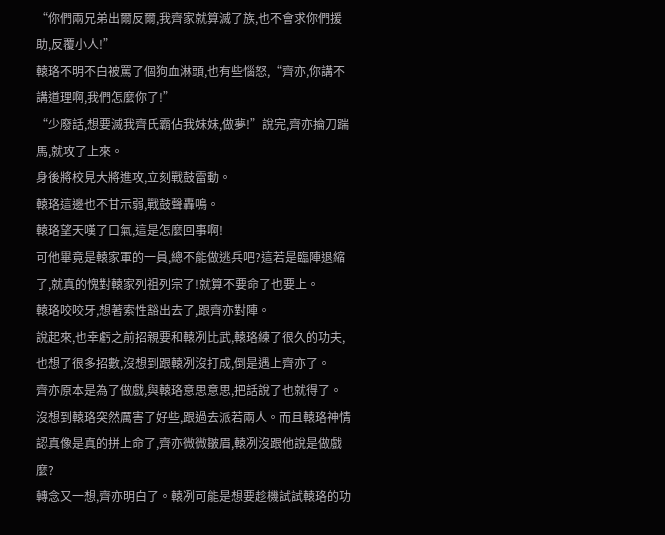“你們兩兄弟出爾反爾,我齊家就算滅了族,也不會求你們援助,反覆小人!”
轅珞不明不白被罵了個狗血淋頭,也有些惱怒,“齊亦,你講不講道理啊,我們怎麼你了!”
“少廢話,想要滅我齊氏霸佔我妹妹,做夢!”說完,齊亦掄刀踹馬,就攻了上來。
身後將校見大將進攻,立刻戰鼓雷動。
轅珞這邊也不甘示弱,戰鼓聲轟鳴。
轅珞望天嘆了口氣,這是怎麼回事啊!
可他畢竟是轅家軍的一員,總不能做逃兵吧?這若是臨陣退縮了,就真的愧對轅家列祖列宗了!就算不要命了也要上。
轅珞咬咬牙,想著索性豁出去了,跟齊亦對陣。
說起來,也幸虧之前招親要和轅冽比武,轅珞練了很久的功夫,也想了很多招數,沒想到跟轅冽沒打成,倒是遇上齊亦了。
齊亦原本是為了做戲,與轅珞意思意思,把話說了也就得了。沒想到轅珞突然厲害了好些,跟過去派若兩人。而且轅珞神情認真像是真的拼上命了,齊亦微微皺眉,轅冽沒跟他說是做戲麼?
轉念又一想,齊亦明白了。轅冽可能是想要趁機試試轅珞的功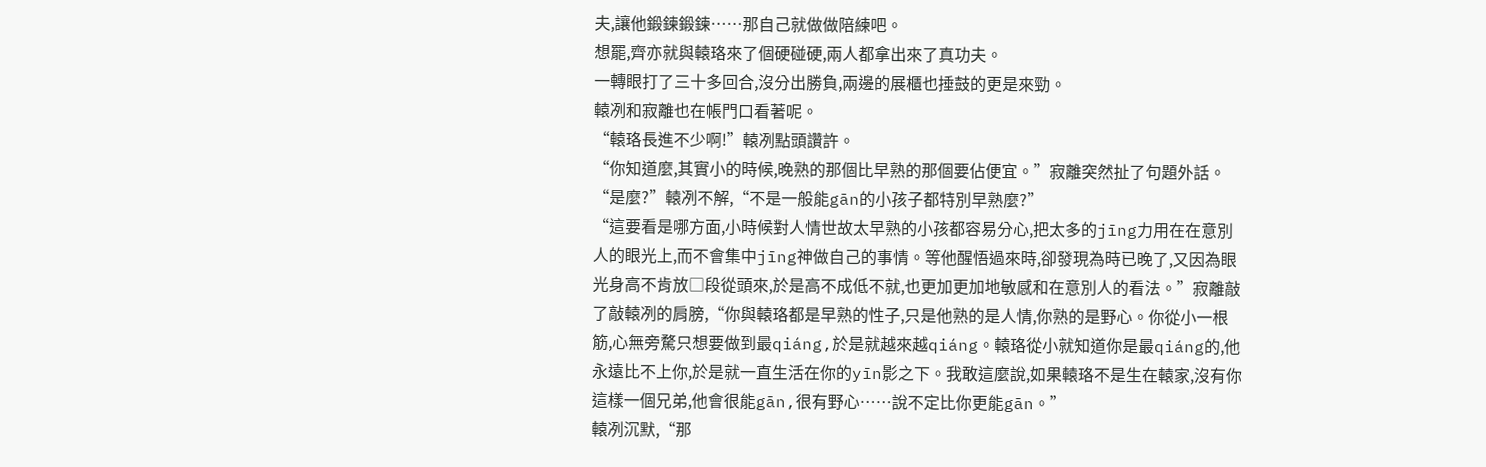夫,讓他鍛鍊鍛鍊……那自己就做做陪練吧。
想罷,齊亦就與轅珞來了個硬碰硬,兩人都拿出來了真功夫。
一轉眼打了三十多回合,沒分出勝負,兩邊的展櫃也捶鼓的更是來勁。
轅冽和寂離也在帳門口看著呢。
“轅珞長進不少啊!”轅冽點頭讚許。
“你知道麼,其實小的時候,晚熟的那個比早熟的那個要佔便宜。”寂離突然扯了句題外話。
“是麼?”轅冽不解,“不是一般能gān的小孩子都特別早熟麼?”
“這要看是哪方面,小時候對人情世故太早熟的小孩都容易分心,把太多的jīng力用在在意別人的眼光上,而不會集中jīng神做自己的事情。等他醒悟過來時,卻發現為時已晚了,又因為眼光身高不肯放□段從頭來,於是高不成低不就,也更加更加地敏感和在意別人的看法。”寂離敲了敲轅冽的肩膀,“你與轅珞都是早熟的性子,只是他熟的是人情,你熟的是野心。你從小一根筋,心無旁騖只想要做到最qiáng,於是就越來越qiáng。轅珞從小就知道你是最qiáng的,他永遠比不上你,於是就一直生活在你的yīn影之下。我敢這麼說,如果轅珞不是生在轅家,沒有你這樣一個兄弟,他會很能gān,很有野心……說不定比你更能gān。”
轅冽沉默,“那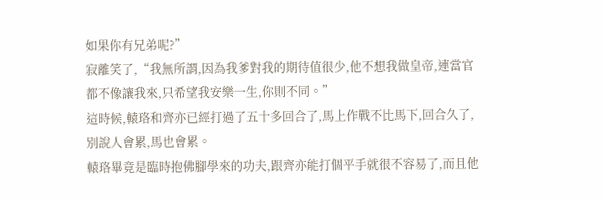如果你有兄弟呢?”
寂離笑了,“我無所謂,因為我爹對我的期待值很少,他不想我做皇帝,連當官都不像讓我來,只希望我安樂一生,你則不同。”
這時候,轅珞和齊亦已經打過了五十多回合了,馬上作戰不比馬下,回合久了,別說人會累,馬也會累。
轅珞畢竟是臨時抱佛腳學來的功夫,跟齊亦能打個平手就很不容易了,而且他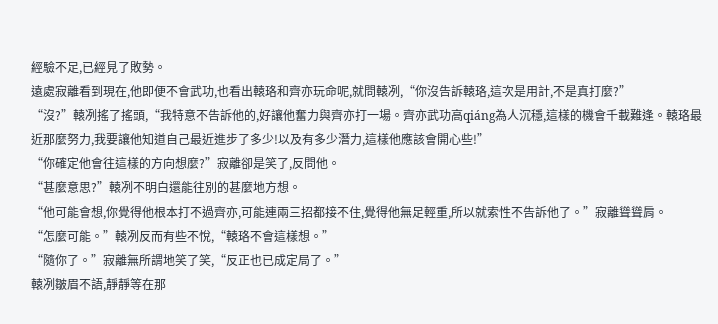經驗不足,已經見了敗勢。
遠處寂離看到現在,他即便不會武功,也看出轅珞和齊亦玩命呢,就問轅冽,“你沒告訴轅珞,這次是用計,不是真打麼?”
“沒?”轅冽搖了搖頭,“我特意不告訴他的,好讓他奮力與齊亦打一場。齊亦武功高qiáng為人沉穩,這樣的機會千載難逢。轅珞最近那麼努力,我要讓他知道自己最近進步了多少!以及有多少潛力,這樣他應該會開心些!”
“你確定他會往這樣的方向想麼?”寂離卻是笑了,反問他。
“甚麼意思?”轅冽不明白還能往別的甚麼地方想。
“他可能會想,你覺得他根本打不過齊亦,可能連兩三招都接不住,覺得他無足輕重,所以就索性不告訴他了。”寂離聳聳肩。
“怎麼可能。”轅冽反而有些不悅,“轅珞不會這樣想。”
“隨你了。”寂離無所謂地笑了笑,“反正也已成定局了。”
轅冽皺眉不語,靜靜等在那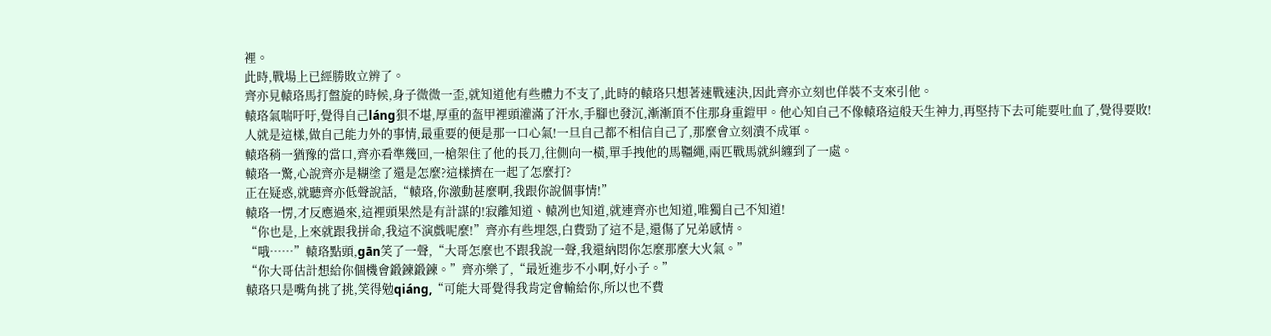裡。
此時,戰場上已經勝敗立辨了。
齊亦見轅珞馬打盤旋的時候,身子微微一歪,就知道他有些體力不支了,此時的轅珞只想著速戰速決,因此齊亦立刻也佯裝不支來引他。
轅珞氣喘吁吁,覺得自己láng狽不堪,厚重的盔甲裡頭灌滿了汗水,手腳也發沉,漸漸頂不住那身重鎧甲。他心知自己不像轅珞這般天生神力,再堅持下去可能要吐血了,覺得要敗!
人就是這樣,做自己能力外的事情,最重要的便是那一口心氣!一旦自己都不相信自己了,那麼會立刻潰不成軍。
轅珞稍一猶豫的當口,齊亦看準幾回,一槍架住了他的長刀,往側向一橫,單手拽他的馬韁繩,兩匹戰馬就糾纏到了一處。
轅珞一驚,心說齊亦是糊塗了還是怎麼?這樣擠在一起了怎麼打?
正在疑惑,就聽齊亦低聲說話,“轅珞,你激動甚麼啊,我跟你說個事情!”
轅珞一愣,才反應過來,這裡頭果然是有計謀的!寂離知道、轅冽也知道,就連齊亦也知道,唯獨自己不知道!
“你也是,上來就跟我拼命,我這不演戲呢麼!”齊亦有些埋怨,白費勁了這不是,還傷了兄弟感情。
“哦……”轅珞點頭,gān笑了一聲,“大哥怎麼也不跟我說一聲,我還納悶你怎麼那麼大火氣。”
“你大哥估計想給你個機會鍛鍊鍛鍊。”齊亦樂了,“最近進步不小啊,好小子。”
轅珞只是嘴角挑了挑,笑得勉qiáng,“可能大哥覺得我肯定會輸給你,所以也不費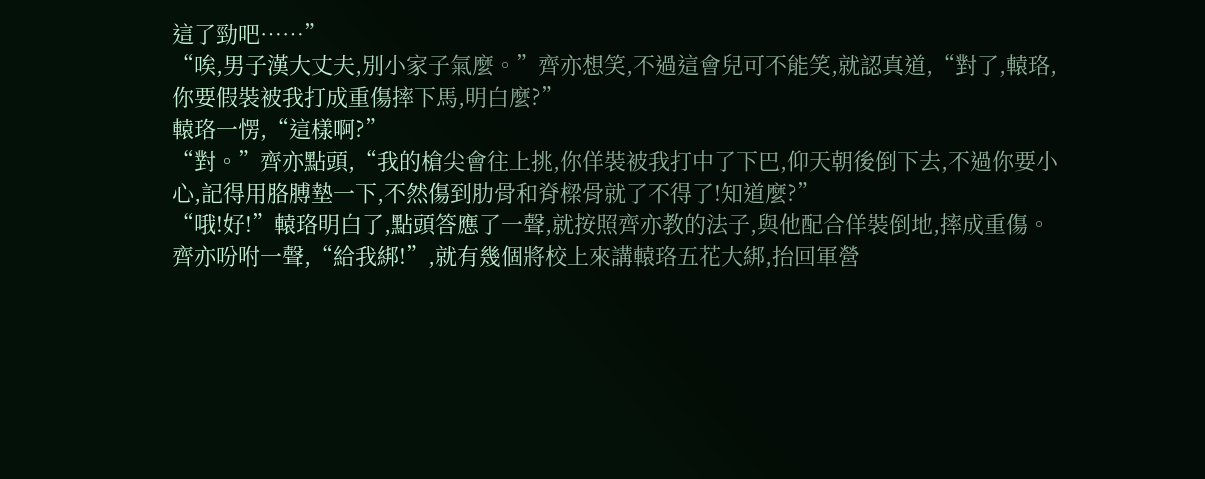這了勁吧……”
“唉,男子漢大丈夫,別小家子氣麼。”齊亦想笑,不過這會兒可不能笑,就認真道,“對了,轅珞,你要假裝被我打成重傷摔下馬,明白麼?”
轅珞一愣,“這樣啊?”
“對。”齊亦點頭,“我的槍尖會往上挑,你佯裝被我打中了下巴,仰天朝後倒下去,不過你要小心,記得用胳膊墊一下,不然傷到肋骨和脊樑骨就了不得了!知道麼?”
“哦!好!”轅珞明白了,點頭答應了一聲,就按照齊亦教的法子,與他配合佯裝倒地,摔成重傷。
齊亦吩咐一聲,“給我綁!”,就有幾個將校上來講轅珞五花大綁,抬回軍營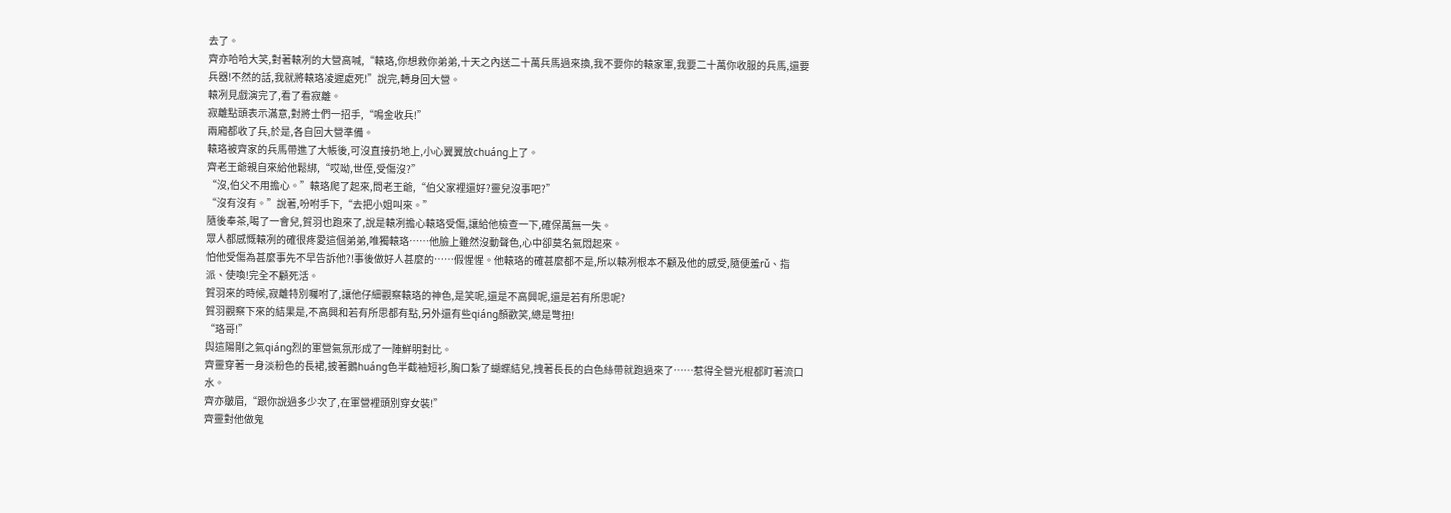去了。
齊亦哈哈大笑,對著轅冽的大營高喊,“轅珞,你想救你弟弟,十天之內送二十萬兵馬過來換,我不要你的轅家軍,我要二十萬你收服的兵馬,還要兵器!不然的話,我就將轅珞凌遲處死!”說完,轉身回大營。
轅冽見戲演完了,看了看寂離。
寂離點頭表示滿意,對將士們一招手,“鳴金收兵!”
兩廂都收了兵,於是,各自回大營準備。
轅珞被齊家的兵馬帶進了大帳後,可沒直接扔地上,小心翼翼放chuáng上了。
齊老王爺親自來給他鬆綁,“哎呦,世侄,受傷沒?”
“沒,伯父不用擔心。”轅珞爬了起來,問老王爺,“伯父家裡還好?靈兒沒事吧?”
“沒有沒有。”說著,吩咐手下,“去把小姐叫來。”
隨後奉茶,喝了一會兒,賀羽也跑來了,說是轅冽擔心轅珞受傷,讓給他檢查一下,確保萬無一失。
眾人都感慨轅冽的確很疼愛這個弟弟,唯獨轅珞……他臉上雖然沒動聲色,心中卻莫名氣悶起來。
怕他受傷為甚麼事先不早告訴他?!事後做好人甚麼的……假惺惺。他轅珞的確甚麼都不是,所以轅冽根本不顧及他的感受,隨便羞rǔ、指派、使喚!完全不顧死活。
賀羽來的時候,寂離特別囑咐了,讓他仔細觀察轅珞的神色,是笑呢,還是不高興呢,還是若有所思呢?
賀羽觀察下來的結果是,不高興和若有所思都有點,另外還有些qiáng顏歡笑,總是彆扭!
“珞哥!”
與這陽剛之氣qiáng烈的軍營氣氛形成了一陣鮮明對比。
齊靈穿著一身淡粉色的長裙,披著鵝huáng色半截袖短衫,胸口紮了蝴蝶結兒,拽著長長的白色絲帶就跑過來了……惹得全營光棍都盯著流口水。
齊亦皺眉,“跟你說過多少次了,在軍營裡頭別穿女裝!”
齊靈對他做鬼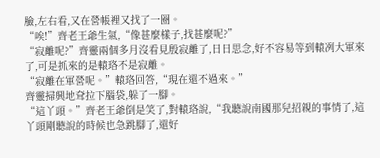臉,左右看,又在營帳裡又找了一圈。
“唉!”齊老王爺生氣,“像甚麼樣子,找甚麼呢?”
“寂離呢?”齊靈兩個多月沒看見殷寂離了,日日思念,好不容易等到轅冽大軍來了,可是抓來的是轅珞不是寂離。
“寂離在軍營呢。”轅珞回答,“現在還不過來。”
齊靈掃興地耷拉下腦袋,躲了一腳。
“這丫頭。”齊老王爺倒是笑了,對轅珞說,“我聽說南國那兒招親的事情了,這丫頭剛聽說的時候也急跳腳了,還好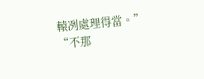轅冽處理得當。”
“不那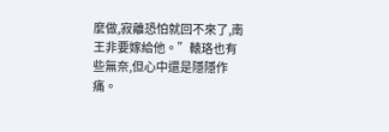麼做,寂離恐怕就回不來了,南王非要嫁給他。”轅珞也有些無奈,但心中還是隱隱作痛。